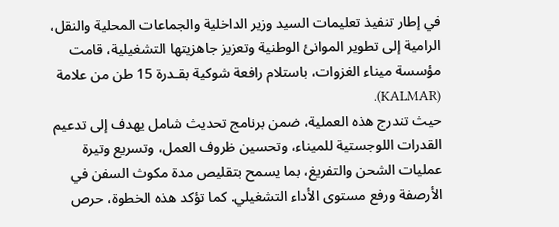في إطار تنفيذ تعليمات السيد وزير الداخلية والجماعات المحلية والنقل، الرامية إلى تطوير الموانئ الوطنية وتعزيز جاهزيتها التشغيلية، قامت مؤسسة ميناء الغزوات، باستلام رافعة شوكية بقـدرة 15 طن من علامة (KALMAR).
حيث تندرج هذه العملية، ضمن برنامج تحديث شامل يهدف إلى تدعيم القدرات اللوجستية للميناء، وتحسين ظروف العمل، وتسريع وتيرة عمليات الشحن والتفريغ، بما يسمح بتقليص مدة مكوث السفن في الأرصفة ورفع مستوى الأداء التشغيلي. كما تؤكد هذه الخطوة، حرص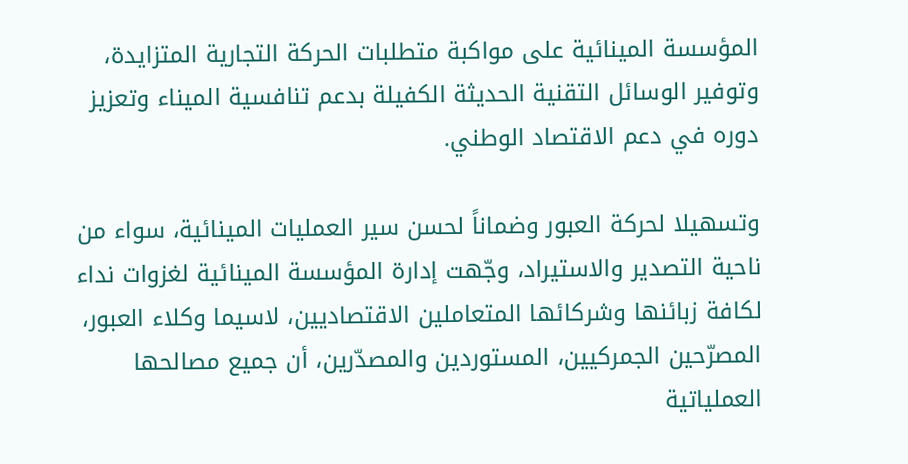المؤسسة المينائية على مواكبة متطلبات الحركة التجارية المتزايدة، وتوفير الوسائل التقنية الحديثة الكفيلة بدعم تنافسية الميناء وتعزيز دوره في دعم الاقتصاد الوطني.

وتسهيلا لحركة العبور وضماناً لحسن سير العمليات المينائية، سواء من ناحية التصدير والاستيراد، وجّهت إدارة المؤسسة المينائية لغزوات نداء لكافة زبائنها وشركائها المتعاملين الاقتصاديين، لاسيما وكلاء العبور، المصرّحين الجمركيين، المستوردين والمصدّرين، أن جميع مصالحها العملياتية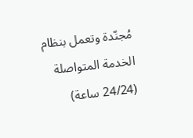مُجنّدة وتعمل بنظام الخدمة المتواصلة (24/24 ساعة)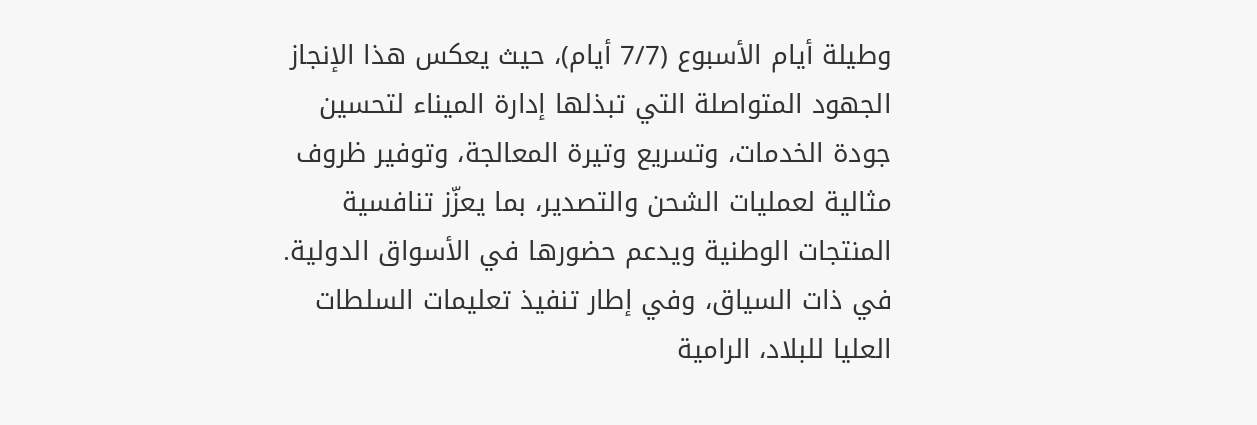وطيلة أيام الأسبوع (7/7 أيام)، حيث يعكس هذا الإنجاز الجهود المتواصلة التي تبذلها إدارة الميناء لتحسين جودة الخدمات، وتسريع وتيرة المعالجة، وتوفير ظروف مثالية لعمليات الشحن والتصدير، بما يعزّز تنافسية المنتجات الوطنية ويدعم حضورها في الأسواق الدولية.
في ذات السياق، وفي إطار تنفيذ تعليمات السلطات العليا للبلاد، الرامية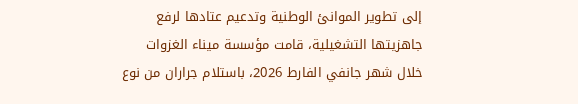إلى تطوير الموانئ الوطنية وتدعيم عتادها لرفع جاهزيتها التشغيلية، قامت مؤسسة ميناء الغزوات خلال شهر جانفي الفارط 2026، باستلام جراران من نوع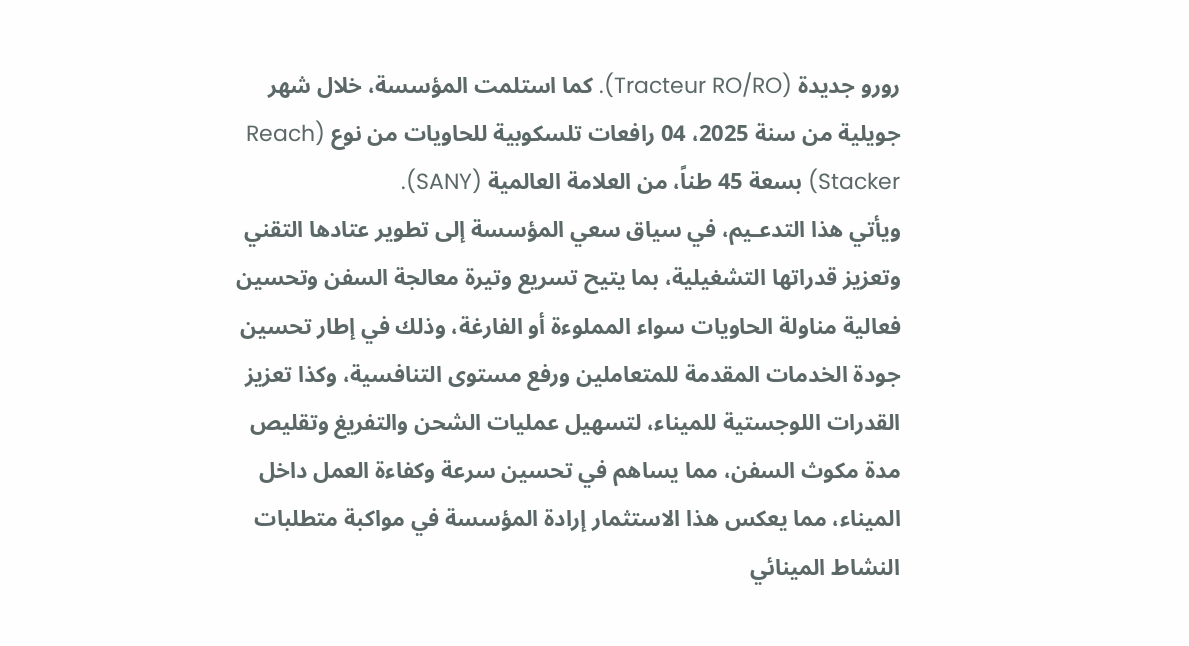رورو جديدة (Tracteur RO/RO). كما استلمت المؤسسة، خلال شهر جويلية من سنة 2025، 04 رافعات تلسكوبية للحاويات من نوع (Reach Stacker) بسعة 45 طناً، من العلامة العالمية (SANY).
ويأتي هذا التدعـيم، في سياق سعي المؤسسة إلى تطوير عتادها التقني وتعزيز قدراتها التشغيلية، بما يتيح تسريع وتيرة معالجة السفن وتحسين فعالية مناولة الحاويات سواء المملوءة أو الفارغة، وذلك في إطار تحسين جودة الخدمات المقدمة للمتعاملين ورفع مستوى التنافسية، وكذا تعزيز القدرات اللوجستية للميناء، لتسهيل عمليات الشحن والتفريغ وتقليص مدة مكوث السفن، مما يساهم في تحسين سرعة وكفاءة العمل داخل الميناء، مما يعكس هذا الاستثمار إرادة المؤسسة في مواكبة متطلبات النشاط المينائي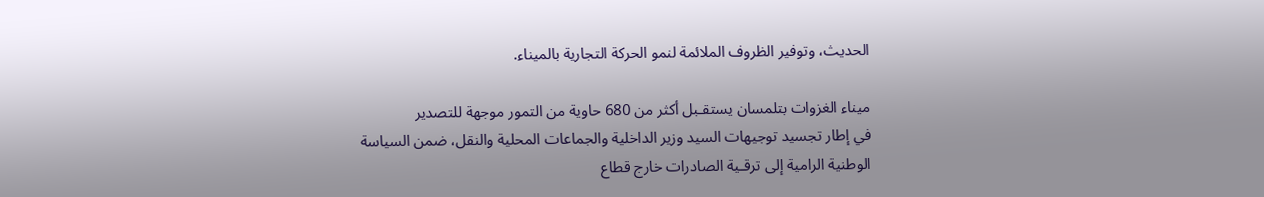الحديث، وتوفير الظروف الملائمة لنمو الحركة التجارية بالميناء.

ميناء الغزوات بتلمسان يستقـبل أكثر من 680 حاوية من التمور موجهة للتصدير
في إطار تجسيد توجيهات السيد وزير الداخلية والجماعات المحلية والنقل، ضمن السياسة الوطنية الرامية إلى ترقـية الصادرات خارج قطاع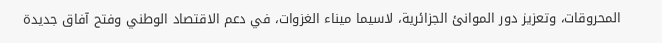المحروقات، وتعزيز دور الموانئ الجزائرية، لاسيما ميناء الغزوات، في دعم الاقتصاد الوطني وفتح آفاق جديدة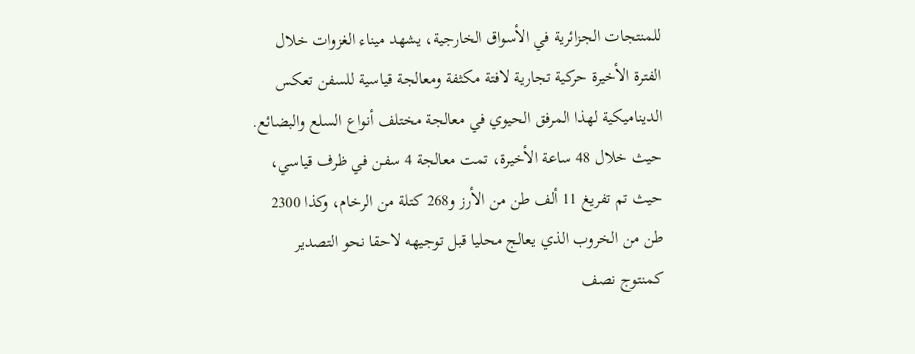للمنتجات الجزائرية في الأسواق الخارجية، يشهد ميناء الغزوات خلال الفترة الأخيرة حركية تجارية لافتة مكثفة ومعالجة قياسية للسفن تعكس الديناميكية لهذا المرفق الحيوي في معالجة مختلف أنواع السلع والبضائع.
حيث خلال 48 ساعة الأخيرة، تمت معالجة 4 سفـن في ظرف قياسي، حيث تم تفريغ 11 ألف طن من الأرز و268 كتلة من الرخام، وكذا 2300 طن من الخروب الذي يعالج محليا قبل توجيهه لاحقا نحو التصدير كمنتوج نصف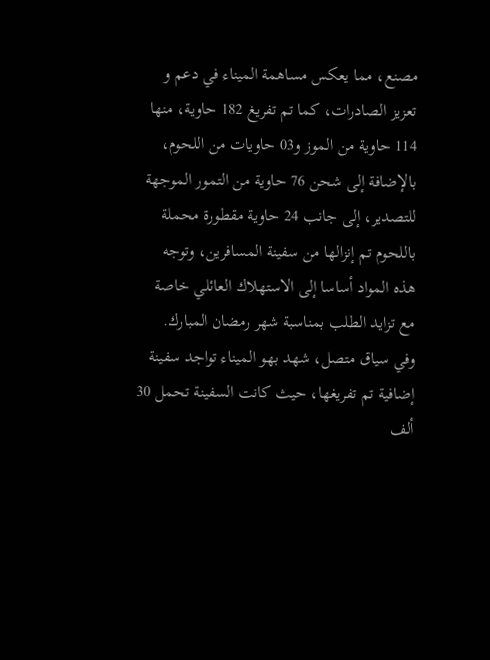مصنع، مما يعكس مساهمة الميناء في دعم و تعزيز الصادرات، كما تم تفريغ 182 حاوية، منها 114 حاوية من الموز و03 حاويات من اللحوم، بالإضافة إلى شحن 76 حاوية من التمور الموجهة للتصدير، إلى جانب 24 حاوية مقطورة محملة باللحوم تم إنزالها من سفينة المسافرين، وتوجه هذه المواد أساسا إلى الاستهلاك العائلي خاصة مع تزايد الطلب بمناسبة شهر رمضان المبارك.
وفي سياق متصل، شهد بهو الميناء تواجد سفينة إضافية تم تفريغها، حيث كانت السفينة تحمل 30 ألف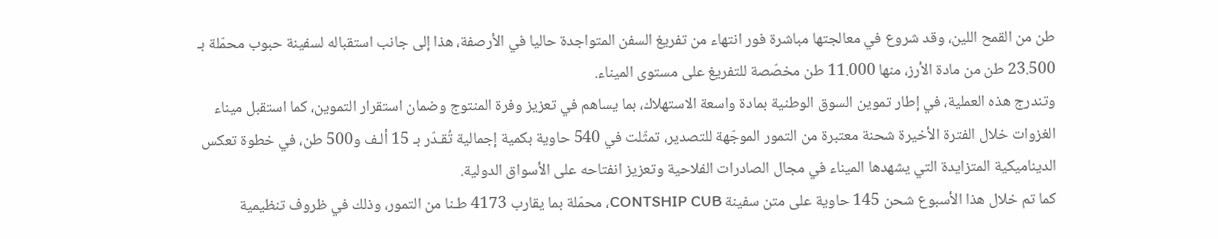طن من القمح اللين، وقد شروع في معالجتها مباشرة فور انتهاء من تفريغ السفن المتواجدة حاليا في الأرصفة، هذا إلى جانب استقباله لسفينة حبوب محمّلة بـ 23.500 طن من مادة الأرز، منها 11.000 طن مخصّصة للتفريغ على مستوى الميناء.
وتندرج هذه العملية، في إطار تموين السوق الوطنية بمادة واسعة الاستهلاك، بما يساهم في تعزيز وفرة المنتوج وضمان استقرار التموين، كما استقبل ميناء الغزوات خلال الفترة الأخيرة شحنة معتبرة من التمور الموجّهة للتصدير، تمثّلت في 540 حاوية بكمية إجمالية تُقـدّر بـ 15 ألـف و500 طن، في خطوة تعكس الديناميكية المتزايدة التي يشهدها الميناء في مجال الصادرات الفلاحية وتعزيز انفتاحه على الأسواق الدولية.
كما تم خلال هذا الأسبوع شحن 145 حاوية على متن سفينة CONTSHIP CUB، محمّلة بما يقارب 4173 طـنا من التمور، وذلك في ظروف تنظيمية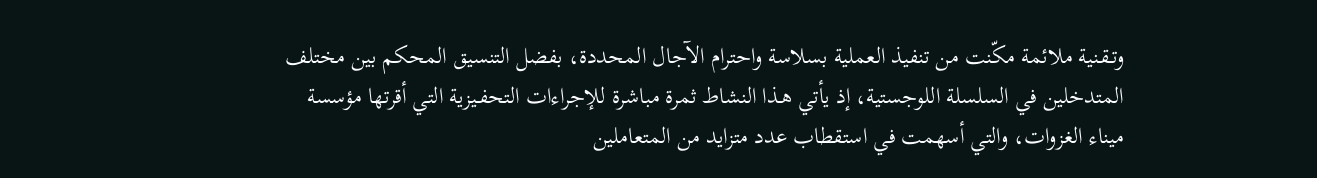وتـقـنية ملائمة مكّنت من تنفيذ العملية بسلاسة واحترام الآجال المحددة، بفضل التنسيق المحكم بين مختلف المتدخلين في السلسلة اللوجستية، إذ يأتي هـذا النشاط ثمرة مباشرة للإجراءات التحفـيزية التي أقرتها مؤسسة ميناء الغزوات، والتي أسهمت في استقطاب عدد متزايد من المتعاملين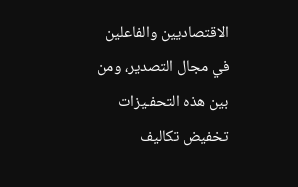الاقتصاديين والفاعلين في مجال التصدير، ومن بين هذه التحفـيزات تخفيض تكاليف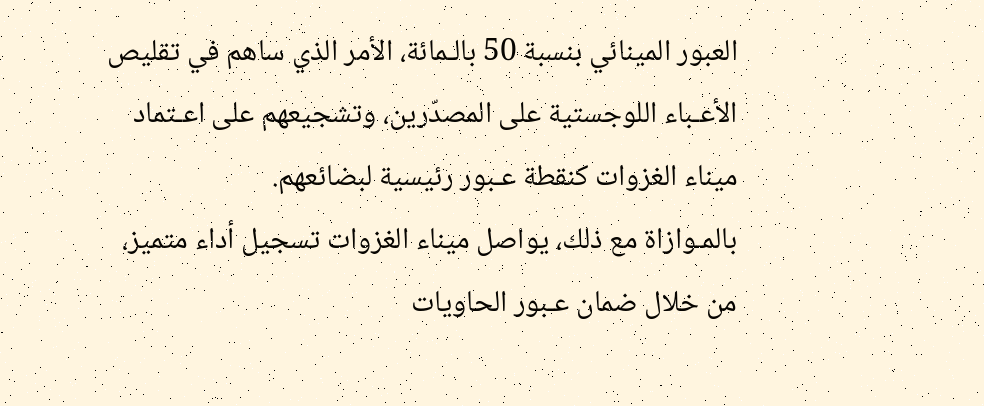العبور المينائي بنسبة 50 بالـمائة، الأمر الذي ساهم في تقليص الأعـباء اللوجستية على المصدّرين، وتشجيعهم على اعـتماد ميناء الغزوات كنقطة عـبور رئيسية لبضائعهم.
بالمـوازاة مع ذلك، يواصل ميناء الغزوات تسجيل أداء متميز، من خلال ضمان عـبور الحاويات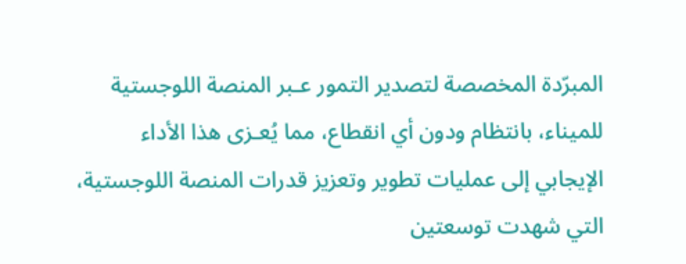المبرّدة المخصصة لتصدير التمور عـبر المنصة اللوجستية للميناء، بانتظام ودون أي انقطاع، مما يُعـزى هذا الأداء الإيجابي إلى عمليات تطوير وتعزيز قدرات المنصة اللوجستية، التي شهدت توسعتين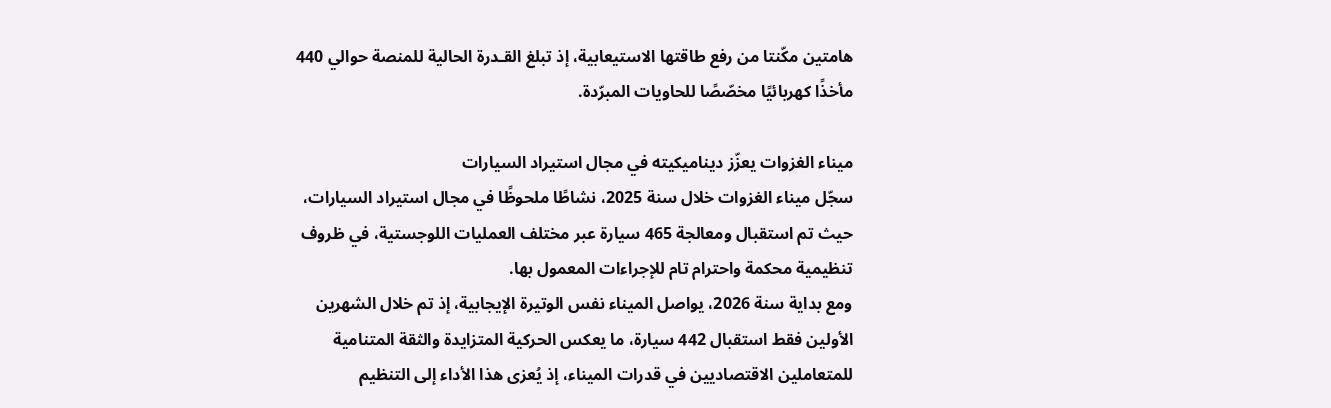هامتين مكّنتا من رفع طاقتها الاستيعابية، إذ تبلغ القـدرة الحالية للمنصة حوالي 440 مأخذًا كهربائيًا مخصّصًا للحاويات المبرّدة.

ميناء الغزوات يعزّز ديناميكيته في مجال استيراد السيارات
سجّل ميناء الغزوات خلال سنة 2025، نشاطًا ملحوظًا في مجال استيراد السيارات، حيث تم استقبال ومعالجة 465 سيارة عبر مختلف العمليات اللوجستية، في ظروف تنظيمية محكمة واحترام تام للإجراءات المعمول بها.
ومع بداية سنة 2026، يواصل الميناء نفس الوتيرة الإيجابية، إذ تم خلال الشهرين الأولين فقط استقبال 442 سيارة، ما يعكس الحركية المتزايدة والثقة المتنامية للمتعاملين الاقتصاديين في قدرات الميناء، إذ يُعزى هذا الأداء إلى التنظيم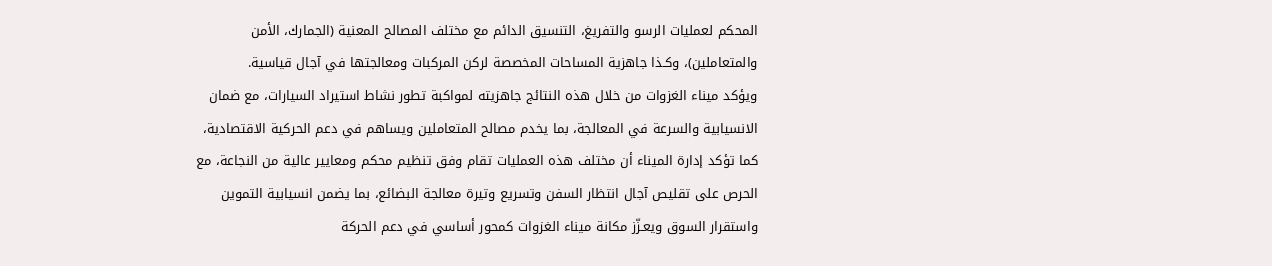المحكم لعمليات الرسو والتفريغ، التنسيق الدائم مع مختلف المصالح المعنية (الجمارك، الأمن والمتعاملين)، وكـذا جاهزية المساحات المخصصة لركن المركبات ومعالجتها في آجال قياسية.
ويؤكد ميناء الغزوات من خلال هذه النتائج جاهزيته لمواكبة تطور نشاط استيراد السيارات، مع ضمان الانسيابية والسرعة في المعالجة، بما يخدم مصالح المتعاملين ويساهم في دعم الحركية الاقتصادية، كما تؤكد إدارة الميناء أن مختلف هذه العمليات تقام وفق تنظيم محكم ومعايير عالية من النجاعة، مع الحرص على تقليص آجال انتظار السفن وتسريع وتيرة معالجة البضائع، بما يضمن انسيابية التموين واستقرار السوق ويعـزّز مكانة ميناء الغزوات كمحور أساسي في دعم الحركة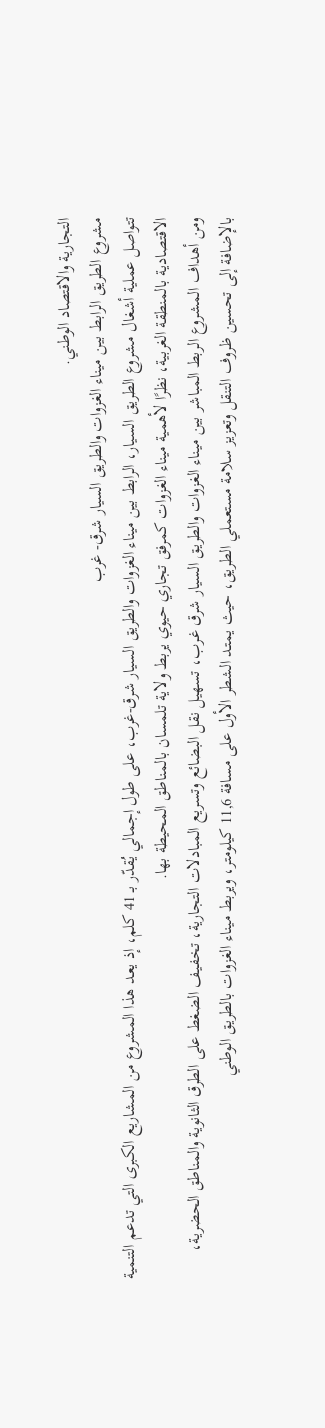التجارية والاقتصاد الوطني.
مشروع الطريق الرابط بين ميناء الغزوات والطريق السيار شرق- غرب
تتواصل عملية أشغال مشروع الطريق السيار، الرابط بين ميناء الغزوات والطريق السيار شرق-غرب، على طول إجمالي يُقدّر بـ 41 كلم، إذ يعـد هذا المشروع من المشاريع الكبرى التي تدعم التنمية الاقتصادية بالمنطقة الغربية، نظرًا لأهمية ميناء الغزوات كمرفق تجاري حيوي يربط ولاية تلمسان بالمناطق المحيطة بها.
ومن أهداف المشروع الربط المباشر بين ميناء الغزوات والطريق السيار شرق غـرب، تسهيل نقل البضائع وتسريع المبادلات التجارية، تخفـيف الضغط على الطرق الثانوية والمناطق الحضرية، بالإضافة إلى تحسين ظروف التنقل وتعزيز سلامة مستعملي الطريق، حيث يمتـد الشطر الأول على مسافة 11,6 كيلومتر، ويربط ميناء الغزوات بالطريق الوطني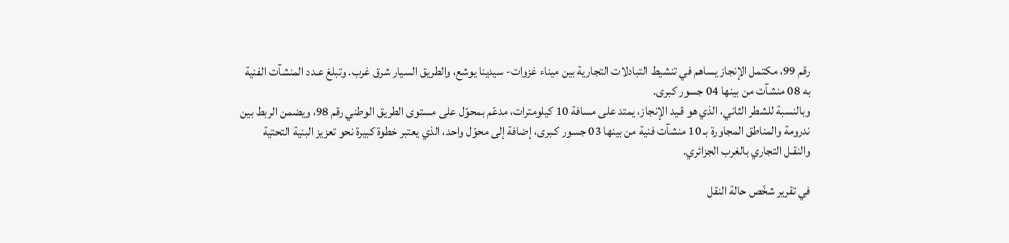رقم 99، مكتمل الإنجاز يساهم في تنشيط التبادلات التجارية بين ميناء غزوات- سيدينا يوشع، والطريق السيار شرق غرب. وتبلغ عـدد المنشآت الفنية به 08 منشآت من بينها 04 جسور كبرى.
وبالنسبة للشطر الثاني، الذي هو قـيد الإنجاز، يمتد على مسافة 10 كيلومترات، مدعّم بمحوّل على مستوى الطريق الوطني رقم 98، ويضمن الربط بين ندرومة والمناطق المجاورة بـ 10 منشآت فنية من بينها 03 جسور كـبرى، إضافة إلى محوّل واحد، الذي يعتبر خطوة كبيرة نحو تعزيز البنية التحتية والنقـل التجاري بالغرب الجزائري.

في تقرير شخّص حالة النقل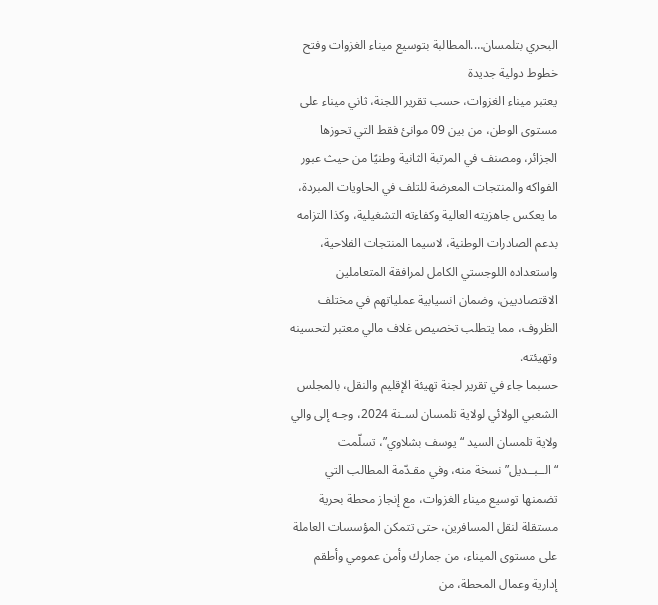البحري بتلمسان….المطالبة بتوسيع ميناء الغزوات وفتح خطوط دولية جديدة
يعتبر ميناء الغزوات، حسب تقرير اللجنة، ثاني ميناء على مستوى الوطن، من بين 09 موانئ فقط التي تحوزها الجزائر، ومصنف في المرتبة الثانية وطنيًا من حيث عبور الفواكه والمنتجات المعرضة للتلف في الحاويات المبردة، ما يعكس جاهزيته العالية وكفاءته التشغيلية، وكذا التزامه بدعم الصادرات الوطنية، لاسيما المنتجات الفلاحية، واستعداده اللوجستي الكامل لمرافقة المتعاملين الاقتصاديين، وضمان انسيابية عملياتهم في مختلف الظروف، مما يتطلب تخصيص غلاف مالي معتبر لتحسينه وتهيئته.
حسبما جاء في تقرير لجنة تهيئة الإقليم والنقل، بالمجلس الشعبي الولائي لولاية تلمسان لسـنة 2024، وجـه إلى والي ولاية تلمسان السيد “يوسف بشلاوي”، تسلّمت “الــبــديل” نسخة منه، وفي مقـدّمة المطالب التي تضمنها توسيع ميناء الغزوات، مع إنجاز محطة بحرية مستقلة لنقل المسافرين، حتى تتمكن المؤسسات العاملة على مستوى الميناء، من جمارك وأمن عمومي وأطقم إدارية وعمال المحطة، من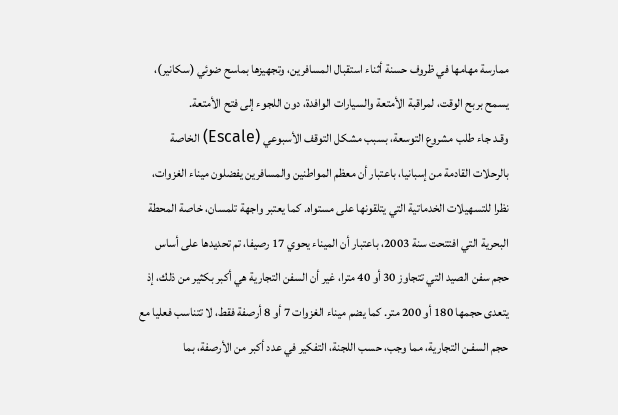ممارسة مهامها في ظروف حسنة أثناء استقبال المسافرين، وتجهيزها بماسح ضوئي (سكانير)، يسمح بربح الوقت، لمراقبة الأمتعة والسيارات الوافدة، دون اللجوء إلى فتح الأمتعة.
وقـد جاء طلب مشروع التوسعة، بسبب مشكل التوقف الأسبوعي (Escale) الخاصة بالرحلات القادمة من إسبانيا، باعتبار أن معظم المواطنين والمسافرين يفضلون ميناء الغزوات، نظرا للتسهيلات الخدماتية التي يتلقونها على مستواه. كما يعتبر واجهة تلمسان، خاصة المحطة البحرية التي افتتحت سنة 2003، باعتبار أن الميناء يحوي 17 رصيفا، تم تحديدها على أساس حجم سفن الصيد التي تتجاوز 30 أو 40 مترا، غير أن السفن التجارية هي أكبر بكثير من ذلك، إذ يتعدى حجمها 180 أو 200 متر. كما يضم ميناء الغزوات 7 أو 8 أرصفة فقط، لا تتناسب فعليا مع حجم السفـن التجارية، مما وجب، حسب اللجنة، التفكير في عدد أكبر من الأرصفة، بما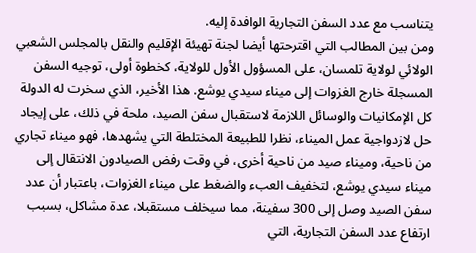يتناسب مع عدد السفن التجارية الوافدة إليه.
ومن بين المطالب التي اقترحتها أيضا لجنة تهيئة الإقليم والنقل بالمجلس الشعبي الولائي لولاية تلمسان، على المسؤول الأول للولاية، كخطوة أولى، توجيه السفن المسجلة خارج الغزوات إلى ميناء سيدي يوشع. هذا الأخير، الذي سخرت له الدولة كل الإمكانيات والوسائل اللازمة لاستقبال سفن الصيد، ملحة في ذلك، على إيجاد حل لازدواجية عمل الميناء، نظرا للطبيعة المختلطة التي يشهدها، فهو ميناء تجاري من ناحية، وميناء صيد من ناحية أخرى، في وقت رفض الصيادون الانتقال إلى ميناء سيدي يوشع، لتخفيف العبء والضغط على ميناء الغزوات، باعتبار أن عدد سفن الصيد وصل إلى 300 سفينة، مما سيخلف مستقبلا، عدة مشاكل، بسبب ارتفاع عدد السفن التجارية، التي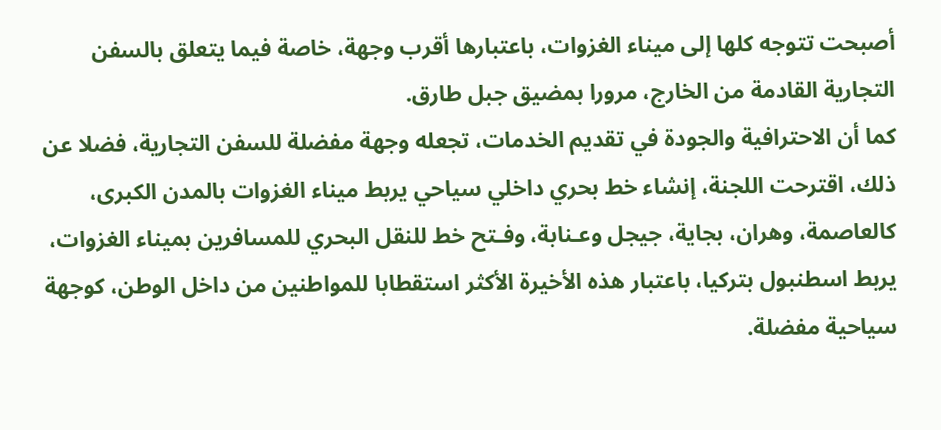أصبحت تتوجه كلها إلى ميناء الغزوات، باعتبارها أقرب وجهة، خاصة فيما يتعلق بالسفن التجارية القادمة من الخارج، مرورا بمضيق جبل طارق.
كما أن الاحترافية والجودة في تقديم الخدمات، تجعله وجهة مفضلة للسفن التجارية، فضلا عن ذلك، اقترحت اللجنة، إنشاء خط بحري داخلي سياحي يربط ميناء الغزوات بالمدن الكبرى، كالعاصمة، وهران، بجاية، جيجل وعـنابة، وفـتح خط للنقل البحري للمسافرين بميناء الغزوات، يربط اسطنبول بتركيا، باعتبار هذه الأخيرة الأكثر استقطابا للمواطنين من داخل الوطن، كوجهة سياحية مفضلة.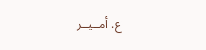ع. أمــيــر